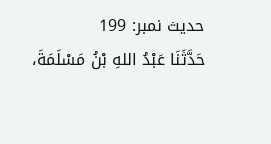حدیث نمبر: 199
حَدَّثَنَا عَبْدُ اللهِ بْنُ مَسْلَمَةَ،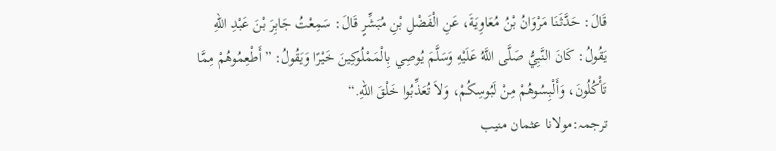قَالَ: حَدَّثَنَا مَرْوَانُ بْنُ مُعَاوِيَةَ، عَنِ الْفَضْلِ بْنِ مُبَشِّرٍ قَالَ: سَمِعْتُ جَابِرَ بْنَ عَبْدِ اللهِ يَقُولُ: كَانَ النَّبِيُّ صَلَّى اللَّهُ عَلَيْهِ وَسَلَّمَ يُوصِي بِالْمَمْلُوكِينَ خَيْرًا وَيَقُولُ: ”أَطْعِمُوهُمْ مِمَّا تَأْكُلُونَ، وَأَلْبِسُوهُمْ مِنْ لَبُوسِكُمْ، وَلاَ تُعَذِّبُوا خَلْقَ اللهِ.“
ترجمہ:مولانا عثمان منیب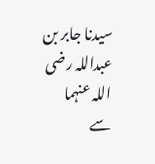سیدنا جابر بن عبداللہ رضی اللہ عنہما سے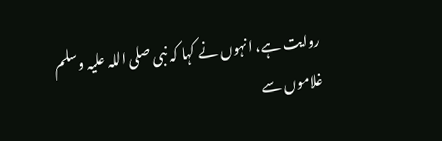روایت ہے، انہوں نے کہا کہ نبی صلی اللہ علیہ وسلم غلاموں سے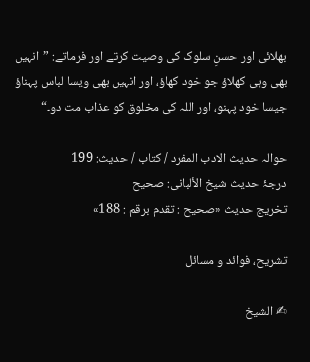بھلائی اور حسنِ سلوک کی وصیت کرتے اور فرماتے: ”انہیں بھی وہی کھلاؤ جو خود کھاؤ، اور انہیں بھی ویسا لباس پہناؤ جیسا خود پہنو، اور اللہ کی مخلوق کو عذاب مت دو۔“

حوالہ حدیث الادب المفرد / كتاب / حدیث: 199
درجۂ حدیث شیخ الألبانی: صحيح
تخریج حدیث «صحيح : تقدم برقم : 188»

تشریح، فوائد و مسائل

✍ الشیخ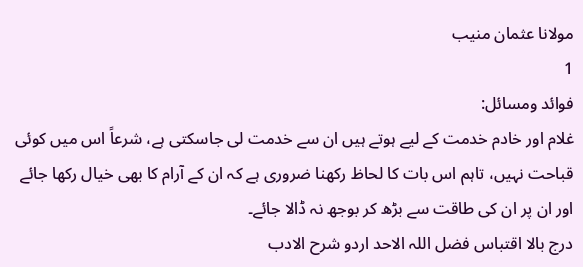مولانا عثمان منیب
1
فوائد ومسائل:
غلام اور خادم خدمت کے لیے ہوتے ہیں ان سے خدمت لی جاسکتی ہے، شرعاً اس میں کوئی قباحت نہیں، تاہم اس بات کا لحاظ رکھنا ضروری ہے کہ ان کے آرام کا بھی خیال رکھا جائے اور ان پر ان کی طاقت سے بڑھ کر بوجھ نہ ڈالا جائے۔
درج بالا اقتباس فضل اللہ الاحد اردو شرح الادب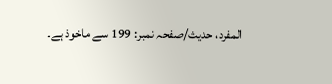المفرد، حدیث/صفحہ نمبر: 199 سے ماخوذ ہے۔